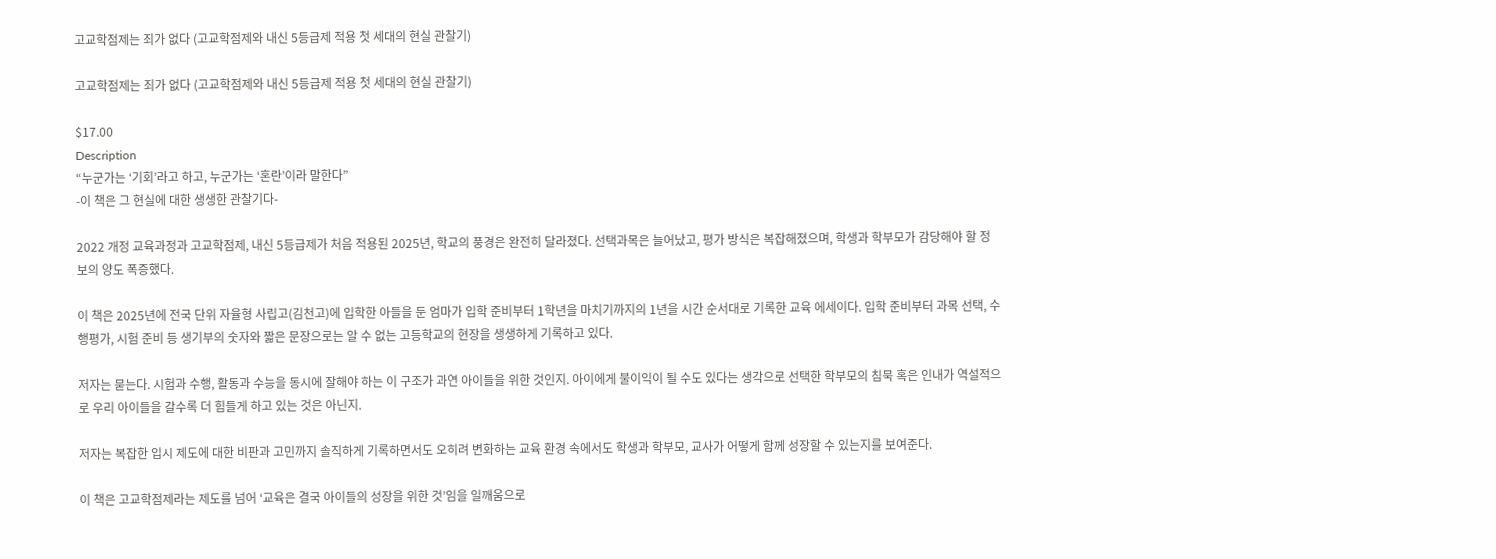고교학점제는 죄가 없다 (고교학점제와 내신 5등급제 적용 첫 세대의 현실 관찰기)

고교학점제는 죄가 없다 (고교학점제와 내신 5등급제 적용 첫 세대의 현실 관찰기)

$17.00
Description
“누군가는 ‘기회’라고 하고, 누군가는 ‘혼란’이라 말한다”
-이 책은 그 현실에 대한 생생한 관찰기다-

2022 개정 교육과정과 고교학점제, 내신 5등급제가 처음 적용된 2025년, 학교의 풍경은 완전히 달라졌다. 선택과목은 늘어났고, 평가 방식은 복잡해졌으며, 학생과 학부모가 감당해야 할 정보의 양도 폭증했다.

이 책은 2025년에 전국 단위 자율형 사립고(김천고)에 입학한 아들을 둔 엄마가 입학 준비부터 1학년을 마치기까지의 1년을 시간 순서대로 기록한 교육 에세이다. 입학 준비부터 과목 선택, 수행평가, 시험 준비 등 생기부의 숫자와 짧은 문장으로는 알 수 없는 고등학교의 현장을 생생하게 기록하고 있다.

저자는 묻는다. 시험과 수행, 활동과 수능을 동시에 잘해야 하는 이 구조가 과연 아이들을 위한 것인지. 아이에게 불이익이 될 수도 있다는 생각으로 선택한 학부모의 침묵 혹은 인내가 역설적으로 우리 아이들을 갈수록 더 힘들게 하고 있는 것은 아닌지.

저자는 복잡한 입시 제도에 대한 비판과 고민까지 솔직하게 기록하면서도 오히려 변화하는 교육 환경 속에서도 학생과 학부모, 교사가 어떻게 함께 성장할 수 있는지를 보여준다.

이 책은 고교학점제라는 제도를 넘어 ‘교육은 결국 아이들의 성장을 위한 것’임을 일깨움으로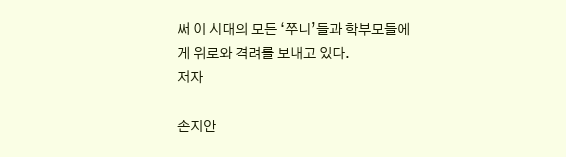써 이 시대의 모든 ‘쭈니’들과 학부모들에게 위로와 격려를 보내고 있다.
저자

손지안